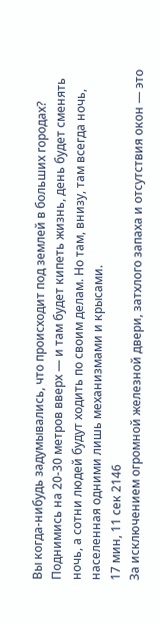Вы когда-нибудь задумывались, что происходит под землей в больших городах? Поднимись на 20-30 метров вверх — и там будет кипеть жизнь, день будет сменять ночь, а сотни людей будут ходить по своим делам. Но там, внизу, там всегда ночь, населенная одними лишь механизмами и крысами.
17 мин, 11 сек 2146
За исключением огромной железной двери, затхлого запаха и отсутствия окон — это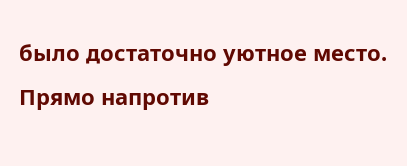было достаточно уютное место. Прямо напротив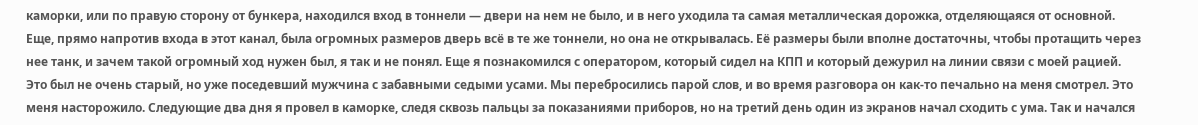каморки, или по правую сторону от бункера, находился вход в тоннели — двери на нем не было, и в него уходила та самая металлическая дорожка, отделяющаяся от основной. Еще, прямо напротив входа в этот канал, была огромных размеров дверь всё в те же тоннели, но она не открывалась. Её размеры были вполне достаточны, чтобы протащить через нее танк, и зачем такой огромный ход нужен был, я так и не понял. Еще я познакомился с оператором, который сидел на КПП и который дежурил на линии связи с моей рацией. Это был не очень старый, но уже поседевший мужчина с забавными седыми усами. Мы перебросились парой слов, и во время разговора он как-то печально на меня смотрел. Это меня насторожило. Следующие два дня я провел в каморке, следя сквозь пальцы за показаниями приборов, но на третий день один из экранов начал сходить с ума. Так и начался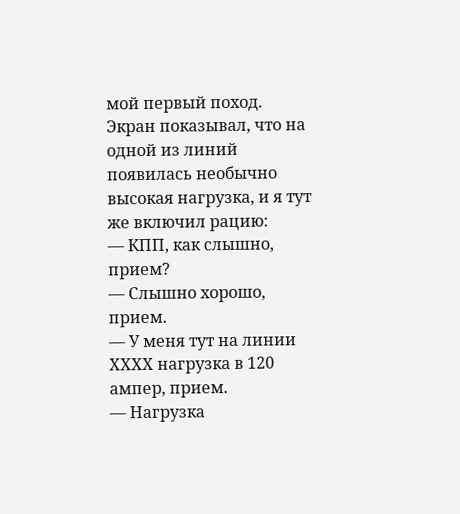мой первый поход.
Экран показывал, что на одной из линий появилась необычно высокая нагрузка, и я тут же включил рацию:
— КПП, как слышно, прием?
— Слышно хорошо, прием.
— У меня тут на линии ХХХХ нагрузка в 120 ампер, прием.
— Нагрузка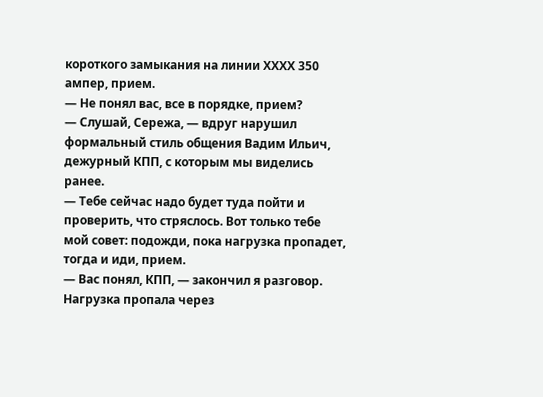короткого замыкания на линии ХХХХ 350 ампер, прием.
— Не понял вас, все в порядке, прием?
— Слушай, Сережа, — вдруг нарушил формальный стиль общения Вадим Ильич, дежурный КПП, с которым мы виделись ранее.
— Тебе сейчас надо будет туда пойти и проверить, что стряслось. Вот только тебе мой совет: подожди, пока нагрузка пропадет, тогда и иди, прием.
— Вас понял, КПП, — закончил я разговор. Нагрузка пропала через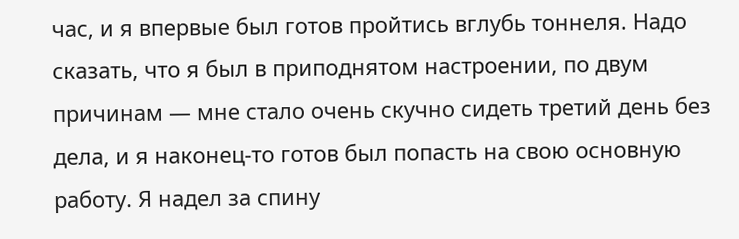час, и я впервые был готов пройтись вглубь тоннеля. Надо сказать, что я был в приподнятом настроении, по двум причинам — мне стало очень скучно сидеть третий день без дела, и я наконец-то готов был попасть на свою основную работу. Я надел за спину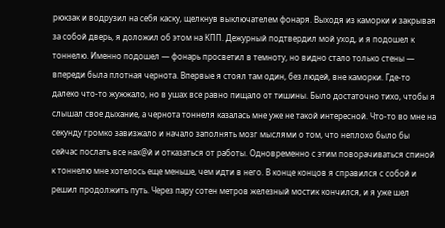рюкзак и водрузил на себя каску, щелкнув выключателем фонаря. Выходя из каморки и закрывая за собой дверь, я доложил об этом на КПП. Дежурный подтвердил мой уход, и я подошел к тоннелю. Именно подошел — фонарь просветил в темноту, но видно стало только стены — впереди была плотная чернота. Впервые я стоял там один, без людей, вне каморки. Где-то далеко что-то жужжало, но в ушах все равно пищало от тишины. Было достаточно тихо, чтобы я слышал свое дыхание, а чернота тоннеля казалась мне уже не такой интересной. Что-то во мне на секунду громко завизжало и начало заполнять мозг мыслями о том, что неплохо было бы сейчас послать все нах@й и отказаться от работы. Одновременно с этим поворачиваться спиной к тоннелю мне хотелось еще меньше, чем идти в него. В конце концов я справился с собой и решил продолжить путь. Через пару сотен метров железный мостик кончился, и я уже шел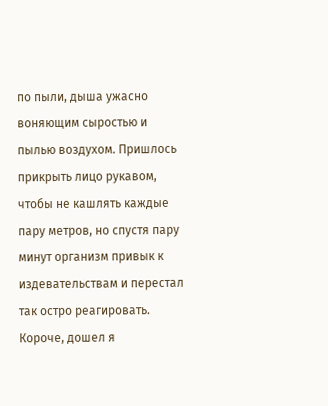по пыли, дыша ужасно воняющим сыростью и пылью воздухом. Пришлось прикрыть лицо рукавом, чтобы не кашлять каждые пару метров, но спустя пару минут организм привык к издевательствам и перестал так остро реагировать. Короче, дошел я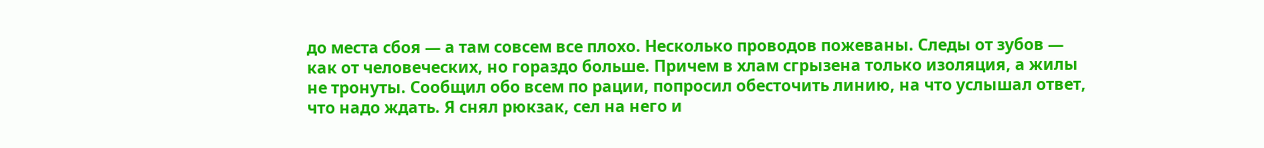до места сбоя — а там совсем все плохо. Несколько проводов пожеваны. Следы от зубов — как от человеческих, но гораздо больше. Причем в хлам сгрызена только изоляция, а жилы не тронуты. Сообщил обо всем по рации, попросил обесточить линию, на что услышал ответ, что надо ждать. Я снял рюкзак, сел на него и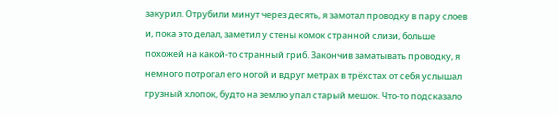закурил. Отрубили минут через десять, я замотал проводку в пару слоев и, пока это делал, заметил у стены комок странной слизи, больше похожей на какой-то странный гриб. Закончив заматывать проводку, я немного потрогал его ногой и вдруг метрах в трёхстах от себя услышал грузный хлопок, будто на землю упал старый мешок. Что-то подсказало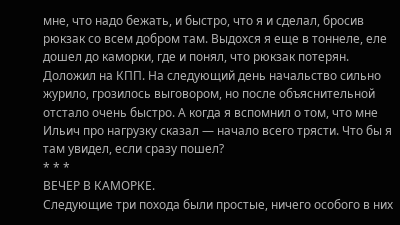мне, что надо бежать, и быстро, что я и сделал, бросив рюкзак со всем добром там. Выдохся я еще в тоннеле, еле дошел до каморки, где и понял, что рюкзак потерян. Доложил на КПП. На следующий день начальство сильно журило, грозилось выговором, но после объяснительной отстало очень быстро. А когда я вспомнил о том, что мне Ильич про нагрузку сказал — начало всего трясти. Что бы я там увидел, если сразу пошел?
* * *
ВЕЧЕР В КАМОРКЕ.
Следующие три похода были простые, ничего особого в них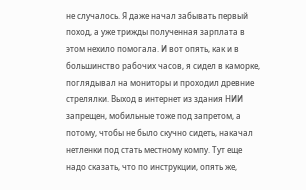не случалось. Я даже начал забывать первый поход, а уже трижды полученная зарплата в этом нехило помогала. И вот опять, как и в большинство рабочих часов, я сидел в каморке, поглядывал на мониторы и проходил древние стрелялки. Выход в интернет из здания НИИ запрещен, мобильные тоже под запретом, а потому, чтобы не было скучно сидеть, накачал нетленки под стать местному компу. Тут еще надо сказать, что по инструкции, опять же,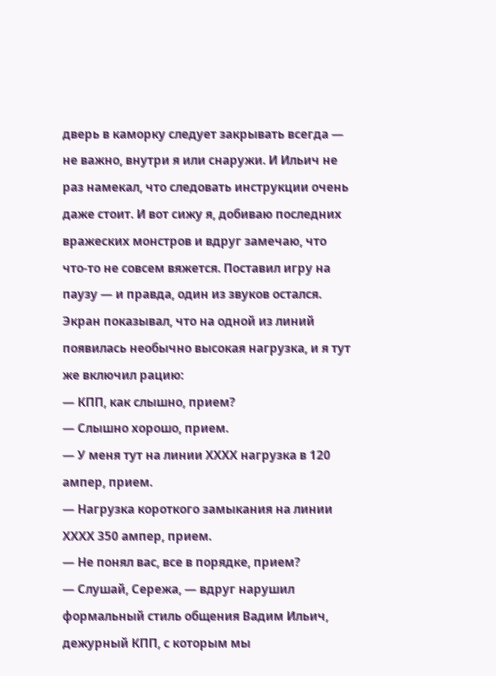дверь в каморку следует закрывать всегда — не важно, внутри я или снаружи. И Ильич не раз намекал, что следовать инструкции очень даже стоит. И вот сижу я, добиваю последних вражеских монстров и вдруг замечаю, что что-то не совсем вяжется. Поставил игру на паузу — и правда, один из звуков остался.
Экран показывал, что на одной из линий появилась необычно высокая нагрузка, и я тут же включил рацию:
— КПП, как слышно, прием?
— Слышно хорошо, прием.
— У меня тут на линии ХХХХ нагрузка в 120 ампер, прием.
— Нагрузка короткого замыкания на линии ХХХХ 350 ампер, прием.
— Не понял вас, все в порядке, прием?
— Слушай, Сережа, — вдруг нарушил формальный стиль общения Вадим Ильич, дежурный КПП, с которым мы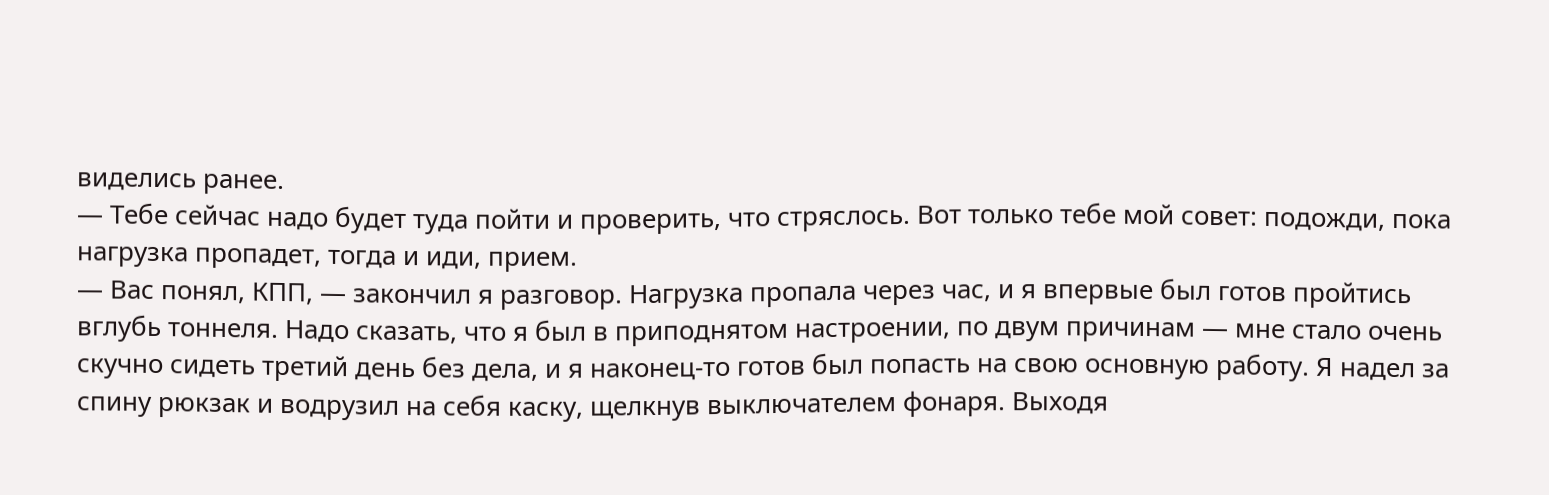виделись ранее.
— Тебе сейчас надо будет туда пойти и проверить, что стряслось. Вот только тебе мой совет: подожди, пока нагрузка пропадет, тогда и иди, прием.
— Вас понял, КПП, — закончил я разговор. Нагрузка пропала через час, и я впервые был готов пройтись вглубь тоннеля. Надо сказать, что я был в приподнятом настроении, по двум причинам — мне стало очень скучно сидеть третий день без дела, и я наконец-то готов был попасть на свою основную работу. Я надел за спину рюкзак и водрузил на себя каску, щелкнув выключателем фонаря. Выходя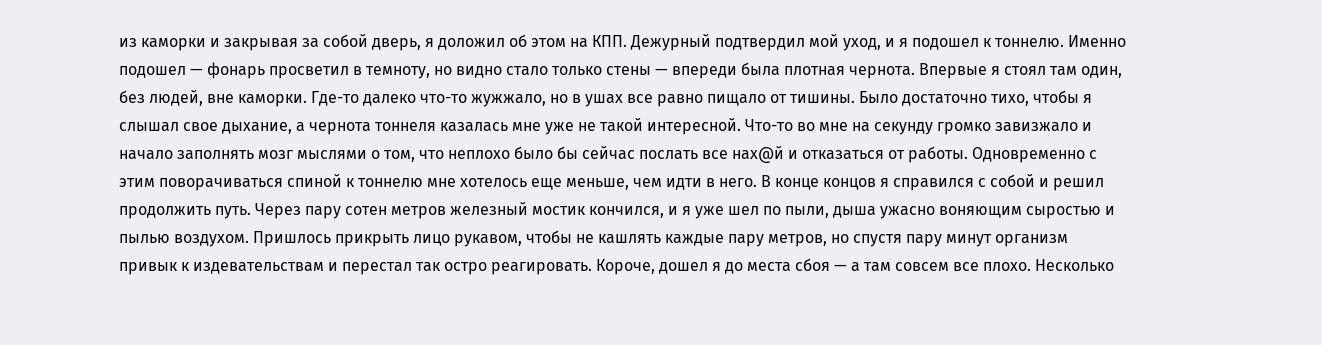из каморки и закрывая за собой дверь, я доложил об этом на КПП. Дежурный подтвердил мой уход, и я подошел к тоннелю. Именно подошел — фонарь просветил в темноту, но видно стало только стены — впереди была плотная чернота. Впервые я стоял там один, без людей, вне каморки. Где-то далеко что-то жужжало, но в ушах все равно пищало от тишины. Было достаточно тихо, чтобы я слышал свое дыхание, а чернота тоннеля казалась мне уже не такой интересной. Что-то во мне на секунду громко завизжало и начало заполнять мозг мыслями о том, что неплохо было бы сейчас послать все нах@й и отказаться от работы. Одновременно с этим поворачиваться спиной к тоннелю мне хотелось еще меньше, чем идти в него. В конце концов я справился с собой и решил продолжить путь. Через пару сотен метров железный мостик кончился, и я уже шел по пыли, дыша ужасно воняющим сыростью и пылью воздухом. Пришлось прикрыть лицо рукавом, чтобы не кашлять каждые пару метров, но спустя пару минут организм привык к издевательствам и перестал так остро реагировать. Короче, дошел я до места сбоя — а там совсем все плохо. Несколько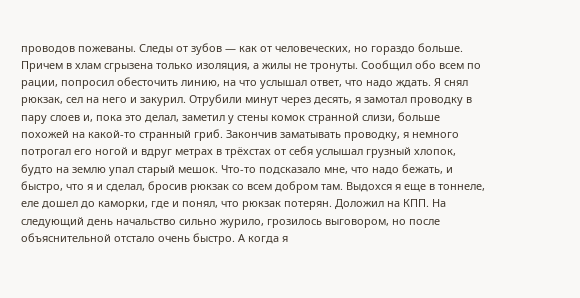проводов пожеваны. Следы от зубов — как от человеческих, но гораздо больше. Причем в хлам сгрызена только изоляция, а жилы не тронуты. Сообщил обо всем по рации, попросил обесточить линию, на что услышал ответ, что надо ждать. Я снял рюкзак, сел на него и закурил. Отрубили минут через десять, я замотал проводку в пару слоев и, пока это делал, заметил у стены комок странной слизи, больше похожей на какой-то странный гриб. Закончив заматывать проводку, я немного потрогал его ногой и вдруг метрах в трёхстах от себя услышал грузный хлопок, будто на землю упал старый мешок. Что-то подсказало мне, что надо бежать, и быстро, что я и сделал, бросив рюкзак со всем добром там. Выдохся я еще в тоннеле, еле дошел до каморки, где и понял, что рюкзак потерян. Доложил на КПП. На следующий день начальство сильно журило, грозилось выговором, но после объяснительной отстало очень быстро. А когда я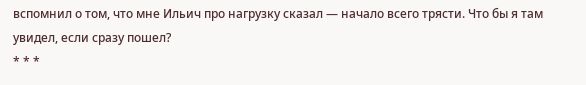вспомнил о том, что мне Ильич про нагрузку сказал — начало всего трясти. Что бы я там увидел, если сразу пошел?
* * *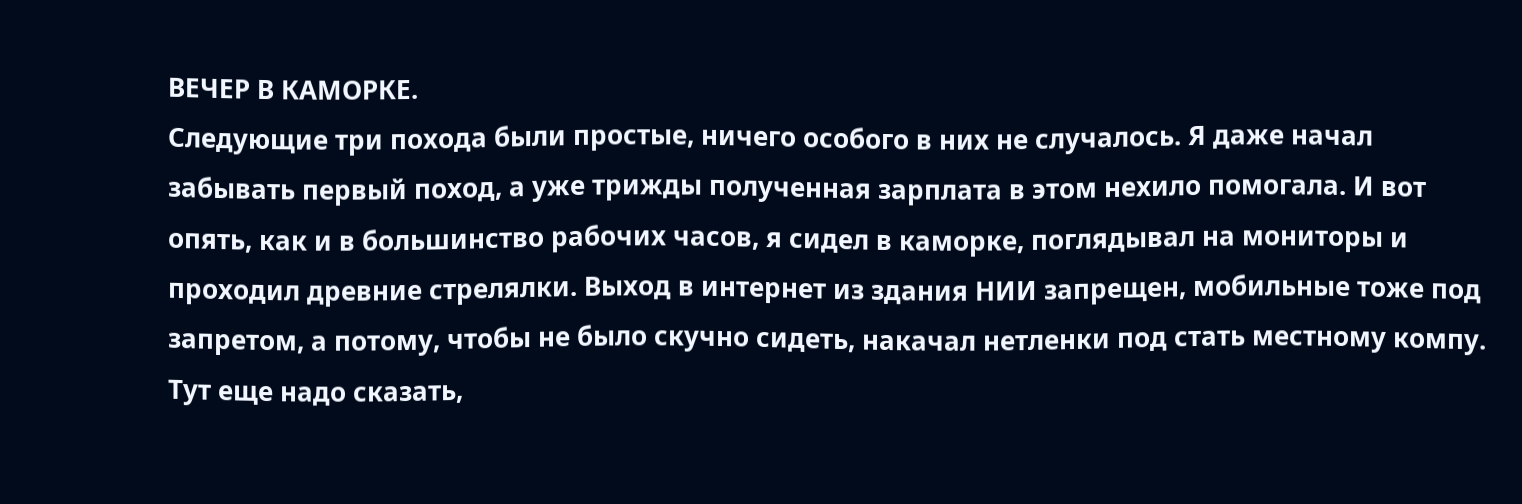ВЕЧЕР В КАМОРКЕ.
Следующие три похода были простые, ничего особого в них не случалось. Я даже начал забывать первый поход, а уже трижды полученная зарплата в этом нехило помогала. И вот опять, как и в большинство рабочих часов, я сидел в каморке, поглядывал на мониторы и проходил древние стрелялки. Выход в интернет из здания НИИ запрещен, мобильные тоже под запретом, а потому, чтобы не было скучно сидеть, накачал нетленки под стать местному компу. Тут еще надо сказать,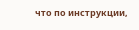что по инструкции,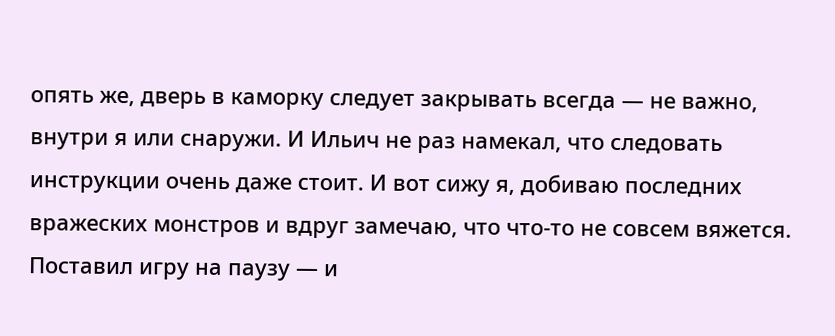опять же, дверь в каморку следует закрывать всегда — не важно, внутри я или снаружи. И Ильич не раз намекал, что следовать инструкции очень даже стоит. И вот сижу я, добиваю последних вражеских монстров и вдруг замечаю, что что-то не совсем вяжется. Поставил игру на паузу — и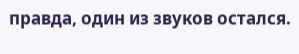правда, один из звуков остался.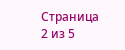Страница 2 из 5